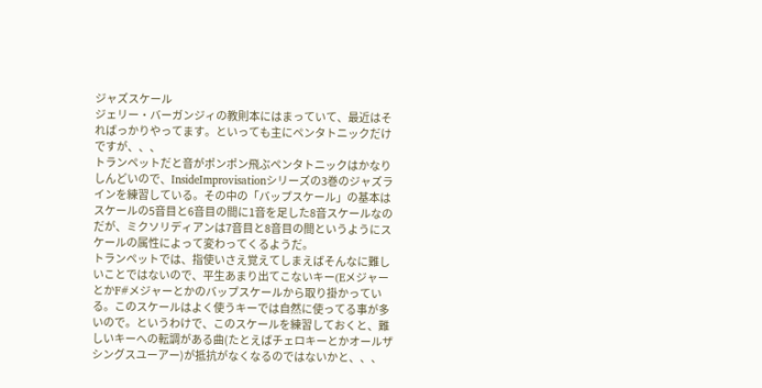ジャズスケール
ジェリー・バーガンジィの教則本にはまっていて、最近はそればっかりやってます。といっても主にペンタトニックだけですが、、、
トランペットだと音がポンポン飛ぶペンタトニックはかなりしんどいので、InsideImprovisationシリーズの3巻のジャズラインを練習している。その中の「バップスケール」の基本はスケールの5音目と6音目の間に1音を足した8音スケールなのだが、ミクソリディアンは7音目と8音目の間というようにスケールの属性によって変わってくるようだ。
トランペットでは、指使いさえ覚えてしまえばそんなに難しいことではないので、平生あまり出てこないキー(EメジャーとかF#メジャーとかのバップスケールから取り掛かっている。このスケールはよく使うキーでは自然に使ってる事が多いので。というわけで、このスケールを練習しておくと、難しいキーへの転調がある曲(たとえばチェロキーとかオールザシングスユーアー)が抵抗がなくなるのではないかと、、、